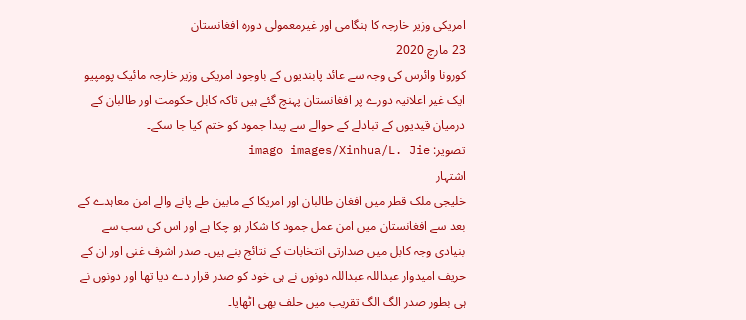امریکی وزیر خارجہ کا ہنگامی اور غیرمعمولی دورہ افغانستان
23 مارچ 2020
کورونا وائرس کی وجہ سے عائد پابندیوں کے باوجود امریکی وزیر خارجہ مائیک پومپیو ایک غیر اعلانیہ دورے پر افغانستان پہنچ گئے ہیں تاکہ کابل حکومت اور طالبان کے درمیان قیدیوں کے تبادلے کے حوالے سے پیدا جمود کو ختم کیا جا سکے۔
تصویر: imago images/Xinhua/L. Jie
اشتہار
خلیجی ملک قطر میں افغان طالبان اور امریکا کے مابین طے پانے والے امن معاہدے کے بعد سے افغانستان میں امن عمل جمود کا شکار ہو چکا ہے اور اس کی سب سے بنیادی وجہ کابل میں صدارتی انتخابات کے نتائج بنے ہیں۔ صدر اشرف غنی اور ان کے حریف امیدوار عبداللہ عبداللہ دونوں نے ہی خود کو صدر قرار دے دیا تھا اور دونوں نے ہی بطور صدر الگ الگ تقریب میں حلف بھی اٹھایا۔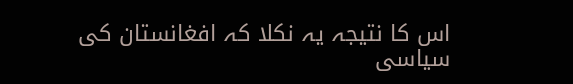اس کا نتیجہ یہ نکلا کہ افغانستان کی سیاسی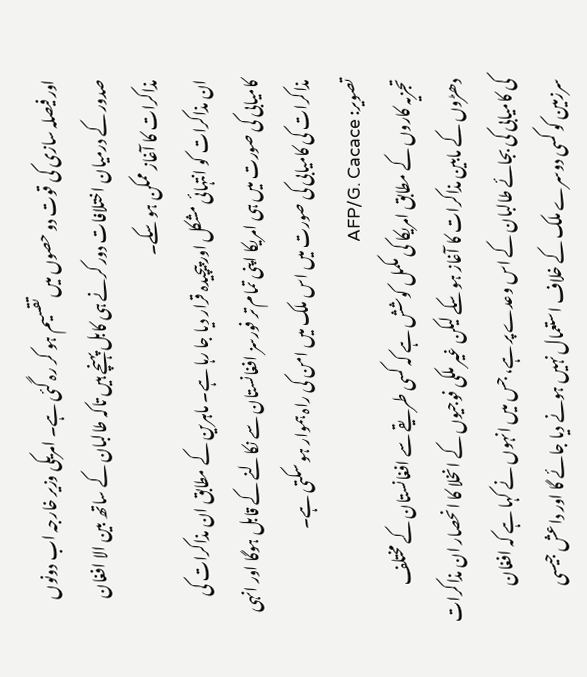اور فیصلہ سازی کی قوت دو حصوں میں تقسیم ہو کر رہ گئی ہے۔ امریکی وزیر خارجہ اب دونوں صدور کے درمیان اختلافات دور کرنے ہی کابل پہنچے ہیں تاکہ طالبان کے ساتھ بین الا افغان مذاکرات کا آغاز ممکن ہو سکے۔
ان مذاکرات کو انتہائی مشکل اور پیچیدہ قرار دیا جا رہا ہے۔ ماہرین کے مطابق ان مذاکرات کی کامیابی کی صورت میں ہی امریکا اپنی تمام تر فورسز افغانستان سے نکالنے کے قابل ہوگا اور انہی مذاکرات کی کامیابی کی صورت میں اس ملک میں امن کی راہ ہموار ہو سکتی ہے۔
تصویر: AFP/G. Cacace
تجزیہ کاروں کے مطابق امریکا کی مکمل کوشش ہے کہ کسی طریقے سے افغانستان کے مختلف دھڑوں کے مابین مذاکرات کا آغاز ہو سکے لیکن غیر ملکی فوجیوں کے انخلا کا انحصار ان مذاکرات کی کامیابی کی بجائے طالبان کے اس وعدے پر ہے، جس میں انہوں نے کہا ہے کہ افغان سرزمین کو کسی دوسرے ملک کے خلاف استعمال نہیں ہونے دیا جائے گا اور داعش جیسی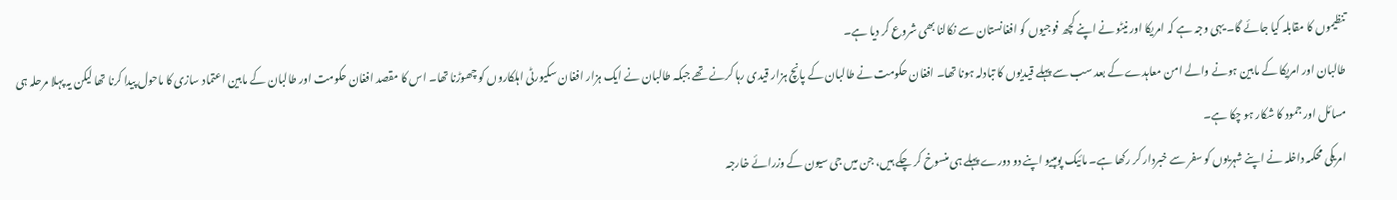تنظیموں کا مقابلہ کیا جائے گا۔ یہی وجہ ہے کہ امریکا اور نیٹو نے اپنے کچھ فوجیوں کو افغانستان سے نکالنا بھی شروع کر دیا ہے۔
طالبان اور امریکا کے مابین ہونے والے امن معاہدے کے بعد سب سے پہلے قیدیوں کا تبادلہ ہونا تھا۔ افغان حکومت نے طالبان کے پانچ ہزار قیدی رہا کرنے تھے جبکہ طالبان نے ایک ہزار افغان سکیورٹی اہلکاروں کو چھوڑنا تھا۔ اس کا مقصد افغان حکومت اور طالبان کے مابین اعتماد سازی کا ماحول پیدا کرنا تھا لیکن یہ پہلا مرحلہ ہی مسائل اور جمود کا شکار ہو چکا ہے۔
امریکی محکمہ داخلہ نے اپنے شہریوں کو سفر سے خبردار کر رکھا ہے۔ مائیک پومپیو اپنے دو دورے پہلے ہی منسوخ کر چکے ہیں، جن میں جی سیون کے وزرائے خارجہ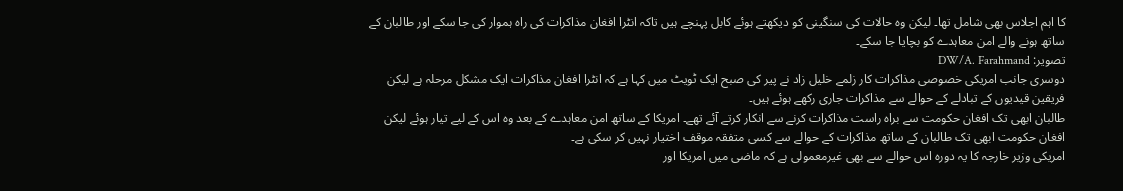کا اہم اجلاس بھی شامل تھا۔ لیکن وہ حالات کی سنگینی کو دیکھتے ہوئے کابل پہنچے ہیں تاکہ انٹرا افغان مذاکرات کی راہ ہموار کی جا سکے اور طالبان کے ساتھ ہونے والے امن معاہدے کو بچایا جا سکے۔
تصویر: DW/A. Farahmand
دوسری جانب امریکی خصوصی مذاکرات کار زلمے خلیل زاد نے پیر کی صبح ایک ٹویٹ میں کہا ہے کہ انٹرا افغان مذاکرات ایک مشکل مرحلہ ہے لیکن فریقین قیدیوں کے تبادلے کے حوالے سے مذاکرات جاری رکھے ہوئے ہیں۔
طالبان ابھی تک افغان حکومت سے براہ راست مذاکرات کرنے سے انکار کرتے آئے تھے۔ امریکا کے ساتھ امن معاہدے کے بعد وہ اس کے لیے تیار ہوئے لیکن افغان حکومت ابھی تک طالبان کے ساتھ مذاکرات کے حوالے سے کسی متفقہ موقف اختیار نہیں کر سکی ہے۔
امریکی وزیر خارجہ کا یہ دورہ اس حوالے سے بھی غیرمعمولی ہے کہ ماضی میں امریکا اور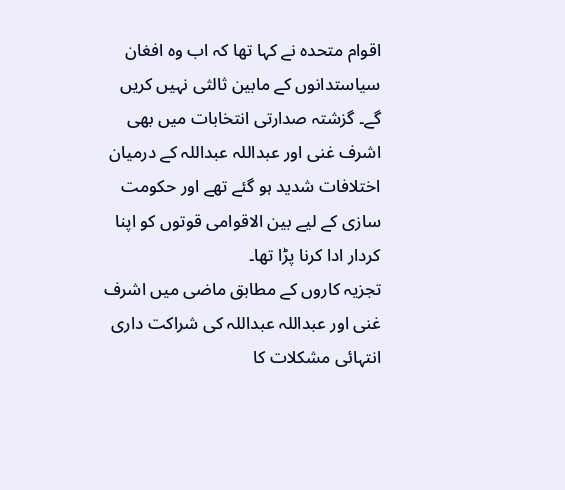اقوام متحدہ نے کہا تھا کہ اب وہ افغان سیاستدانوں کے مابین ثالثی نہیں کریں گے۔ گزشتہ صدارتی انتخابات میں بھی اشرف غنی اور عبداللہ عبداللہ کے درمیان اختلافات شدید ہو گئے تھے اور حکومت سازی کے لیے بین الاقوامی قوتوں کو اپنا کردار ادا کرنا پڑا تھا۔
تجزیہ کاروں کے مطابق ماضی میں اشرف غنی اور عبداللہ عبداللہ کی شراکت داری انتہائی مشکلات کا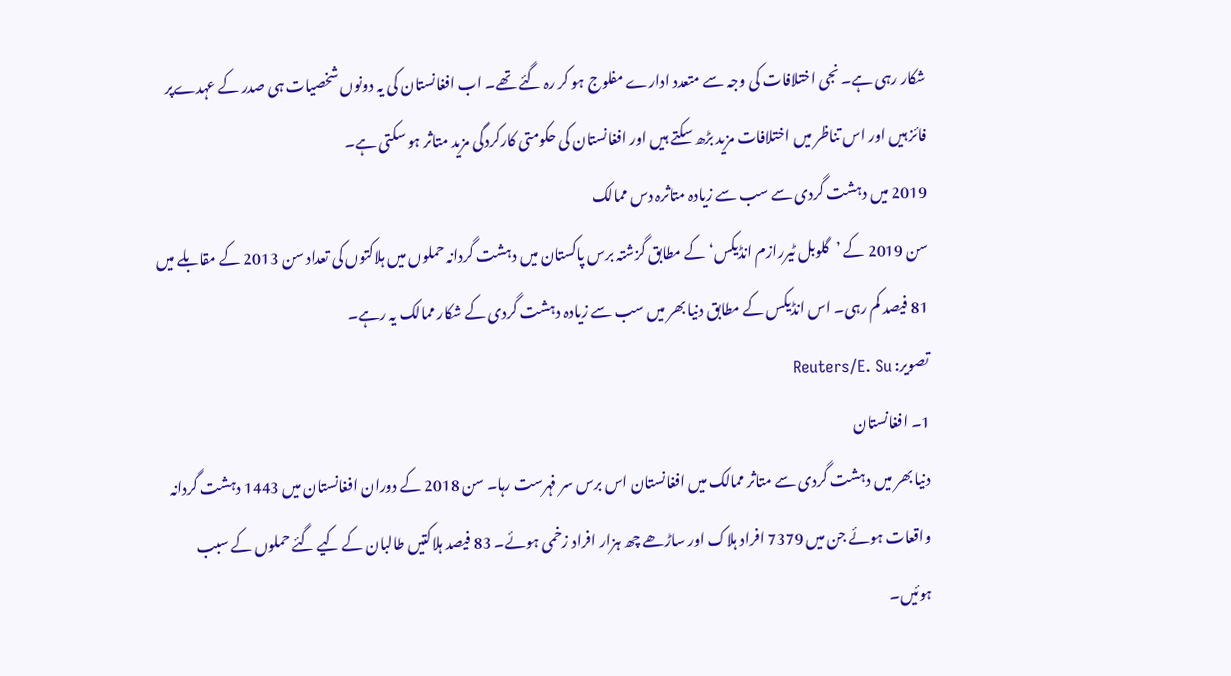شکار رہی ہے۔ نجی اختلافات کی وجہ سے متعدد ادارے مفلوج ہو کر رہ گئے تھے۔ اب افغانستان کی یہ دونوں شخصیات ہی صدر کے عہدےپر فائز ہیں اور اس تناظر میں اختلافات مزید بڑھ سکتے ہیں اور افغانستان کی حکومتی کارکردگی مزید متاثر ہو سکتی ہے۔
2019 میں دہشت گردی سے سب سے زیادہ متاثرہ دس ممالک
سن 2019 کے ’گلوبل ٹیررازم انڈیکس‘ کے مطابق گزشتہ برس پاکستان میں دہشت گردانہ حملوں میں ہلاکتوں کی تعداد سن 2013 کے مقابلے میں 81 فیصد کم رہی۔ اس انڈیکس کے مطابق دنیا بھر میں سب سے زیادہ دہشت گردی کے شکار ممالک یہ رہے۔
تصویر: Reuters/E. Su
1۔ افغانستان
دنیا بھر میں دہشت گردی سے متاثر ممالک میں افغانستان اس برس سر فہرست رہا۔ سن 2018 کے دوران افغانستان میں 1443 دہشت گردانہ واقعات ہوئے جن میں 7379 افراد ہلاک اور ساڑھے چھ ہزار افراد زخمی ہوئے۔ 83 فیصد ہلاکتیں طالبان کے کیے گئے حملوں کے سبب ہوئیں۔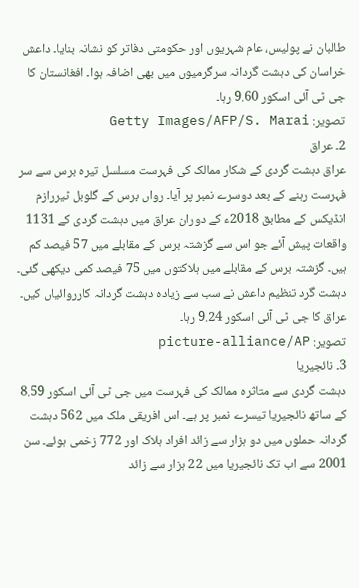طالبان نے پولیس، عام شہریوں اور حکومتی دفاتر کو نشانہ بنایا۔ داعش خراسان کی دہشت گردانہ سرگرمیوں میں بھی اضافہ ہوا۔ افغانستان کا جی ٹی آئی اسکور 9.60 رہا۔
تصویر: Getty Images/AFP/S. Marai
2۔ عراق
عراق دہشت گردی کے شکار ممالک کی فہرست مسلسل تیرہ برس سے سر فہرست رہنے کے بعد دوسرے نمبر پر آیا۔ رواں برس کے گلوبل ٹیررازم انڈیکس کے مطابق 2018ء کے دوران عراق میں دہشت گردی کے 1131 واقعات پیش آئے جو اس سے گزشتہ برس کے مقابلے میں 57 فیصد کم ہیں۔ گزشتہ برس کے مقابلے میں ہلاکتوں میں 75 فیصد کمی دیکھی گئی۔ دہشت گرد تنظیم داعش نے سب سے زیادہ دہشت گردانہ کارروائیاں کیں۔ عراق کا جی ٹی آئی اسکور 9.24 رہا۔
تصویر: picture-alliance/AP
3۔ نائجیریا
دہشت گردی سے متاثرہ ممالک کی فہرست میں جی ٹی آئی اسکور 8.59 کے ساتھ نائجیریا تیسرے نمبر پر ہے۔ اس افریقی ملک میں 562 دہشت گردانہ حملوں میں دو ہزار سے زائد افراد ہلاک اور 772 زخمی ہوئے۔ سن 2001 سے اب تک نائجیریا میں 22 ہزار سے زائد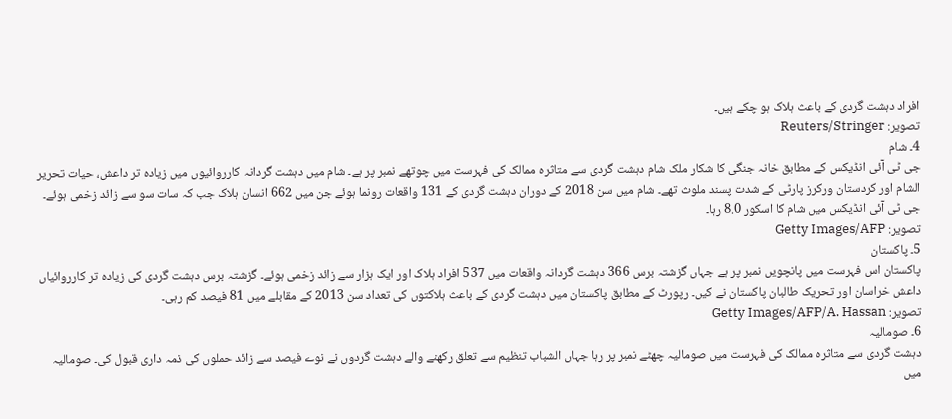افراد دہشت گردی کے باعث ہلاک ہو چکے ہیں۔
تصویر: Reuters/Stringer
4۔ شام
جی ٹی آئی انڈیکس کے مطابق خانہ جنگی کا شکار ملک شام دہشت گردی سے متاثرہ ممالک کی فہرست میں چوتھے نمبر پر ہے۔ شام میں دہشت گردانہ کارروائیوں میں زیادہ تر داعش، حیات تحریر الشام اور کردستان ورکرز پارٹی کے شدت پسند ملوث تھے۔ شام میں سن 2018 کے دوران دہشت گردی کے 131 واقعات رونما ہوئے جن میں 662 انسان ہلاک جب کہ سات سو سے زائد زخمی ہوئے۔ جی ٹی آئی انڈیکس میں شام کا اسکور 8.0 رہا۔
تصویر: Getty Images/AFP
5۔ پاکستان
پاکستان اس فہرست میں پانچویں نمبر پر ہے جہاں گزشتہ برس 366 دہشت گردانہ واقعات میں 537 افراد ہلاک اور ایک ہزار سے زائد زخمی ہوئے۔ گزشتہ برس دہشت گردی کی زیادہ تر کارروائیاں داعش خراسان اور تحریک طالبان پاکستان نے کیں۔ رپورٹ کے مطابق پاکستان میں دہشت گردی کے باعث ہلاکتوں کی تعداد سن 2013 کے مقابلے میں 81 فیصد کم رہی۔
تصویر: Getty Images/AFP/A. Hassan
6۔ صومالیہ
دہشت گردی سے متاثرہ ممالک کی فہرست میں صومالیہ چھٹے نمبر پر رہا جہاں الشباب تنظیم سے تعلق رکھنے والے دہشت گردوں نے نوے فیصد سے زائد حملوں کی ذمہ داری قبول کی۔ صومالیہ میں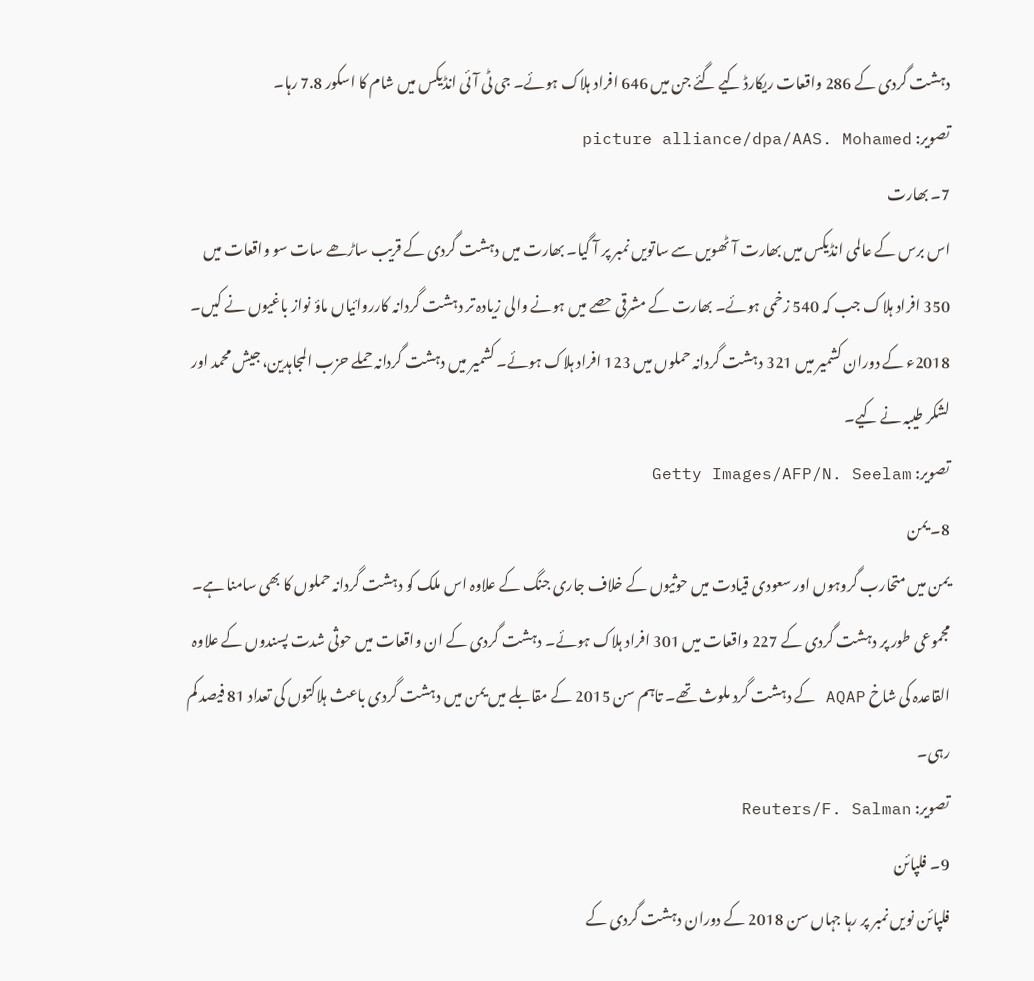دہشت گردی کے 286 واقعات ریکارڈ کیے گئے جن میں 646 افراد ہلاک ہوئے۔ جی ٹی آئی انڈیکس میں شام کا اسکور 7.8 رہا۔
تصویر: picture alliance/dpa/AAS. Mohamed
7۔ بھارت
اس برس کے عالمی انڈیکس میں بھارت آٹھویں سے ساتویں نمبر پر آ گیا۔ بھارت میں دہشت گردی کے قریب ساڑھے سات سو واقعات میں 350 افراد ہلاک جب کہ 540 زخمی ہوئے۔ بھارت کے مشرقی حصے میں ہونے والی زیادہ تر دہشت گردانہ کارروائیاں ماؤ نواز باغیوں نے کیں۔ 2018ء کے دوران کشمیر میں 321 دہشت گردانہ حملوں میں 123 افراد ہلاک ہوئے۔ کشمیر میں دہشت گردانہ حملے حزب المجاہدین، جیش محمد اور لشکر طیبہ نے کیے۔
تصویر: Getty Images/AFP/N. Seelam
8۔ یمن
یمن میں متحارب گروہوں اور سعودی قیادت میں حوثیوں کے خلاف جاری جنگ کے علاوہ اس ملک کو دہشت گردانہ حملوں کا بھی سامنا ہے۔ مجموعی طور پر دہشت گردی کے 227 واقعات میں 301 افراد ہلاک ہوئے۔ دہشت گردی کے ان واقعات میں حوثی شدت پسندوں کے علاوہ القاعدہ کی شاخ AQAP کے دہشت گرد ملوث تھے۔ تاہم سن 2015 کے مقابلے میں یمن میں دہشت گردی باعث ہلاکتوں کی تعداد 81 فیصد کم رہی۔
تصویر: Reuters/F. Salman
9۔ فلپائن
فلپائن نویں نمبر پر رہا جہاں سن 2018 کے دوران دہشت گردی کے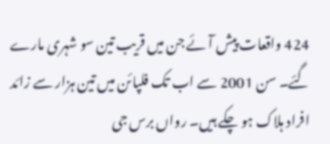424 واقعات پیش آئے جن میں قریب تین سو شہری مارے گئے۔ سن 2001 سے اب تک فلپائن میں تین ہزار سے زائد افراد ہلاک ہو چکے ہیں۔ رواں برس جی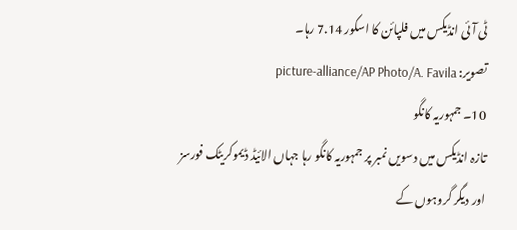ٹی آئی انڈیکس میں فلپائن کا اسکور 7.14 رہا۔
تصویر: picture-alliance/AP Photo/A. Favila
10۔ جمہوریہ کانگو
تازہ انڈیکس میں دسویں نمبر پر جمہوریہ کانگو رہا جہاں الائیڈ ڈیموکریٹک فورسز اور دیگر گروہوں کے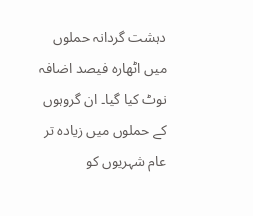دہشت گردانہ حملوں میں اٹھارہ فیصد اضافہ نوٹ کیا گیا۔ ان گروہوں کے حملوں میں زیادہ تر عام شہریوں کو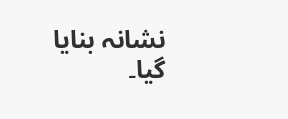نشانہ بنایا گیا۔